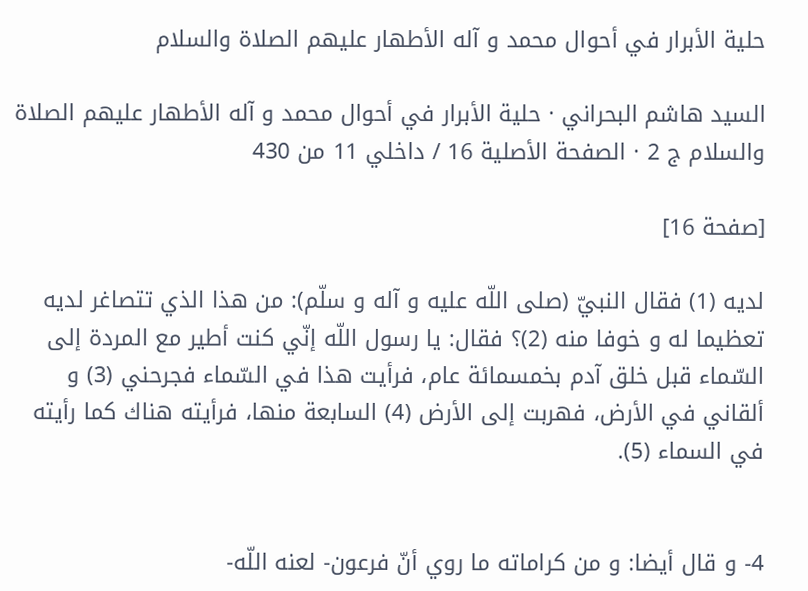حلية الأبرار في أحوال محمد و آله الأطهار عليهم الصلاة والسلام

السيد هاشم البحراني · حلية الأبرار في أحوال محمد و آله الأطهار عليهم الصلاة والسلام ج 2 · الصفحة الأصلية 16 / داخلي 11 من 430

[صفحة 16]

لديه (1) فقال النبيّ (صلى اللّه عليه و آله و سلّم): من هذا الذي تتصاغر لديه تعظيما له و خوفا منه (2)؟ فقال: يا رسول اللّه إنّي كنت أطير مع المردة إلى السّماء قبل خلق آدم بخمسمائة عام، فرأيت هذا في السّماء فجرحني (3) و ألقاني في الأرض، فهربت إلى الأرض (4) السابعة منها، فرأيته هناك كما رأيته في السماء (5).


4- و قال أيضا: و من كراماته ما روي أنّ فرعون- لعنه اللّه-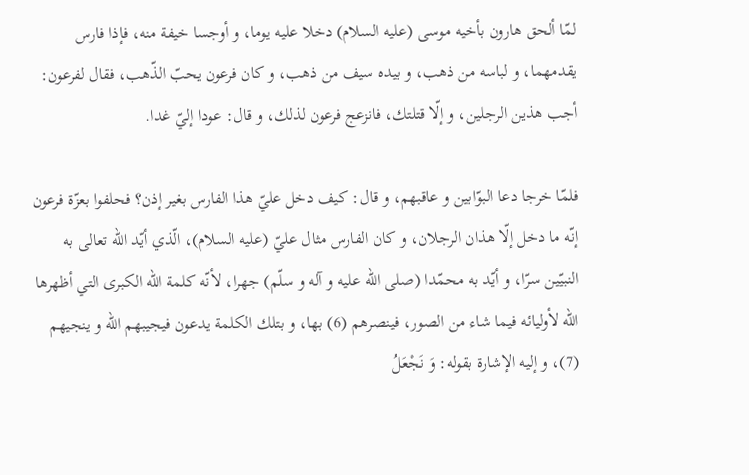لمّا ألحق هارون بأخيه موسى (عليه السلام) دخلا عليه يوما، و أوجسا خيفة منه، فإذا فارس يقدمهما، و لباسه من ذهب، و بيده سيف من ذهب، و كان فرعون يحبّ الذّهب، فقال لفرعون: أجب هذين الرجلين، و إلّا قتلتك، فانزعج فرعون لذلك، و قال: عودا إليّ غدا.

فلمّا خرجا دعا البوّابين و عاقبهم، و قال: كيف دخل عليّ هذا الفارس بغير إذن؟ فحلفوا بعزّة فرعون إنّه ما دخل إلّا هذان الرجلان، و كان الفارس مثال عليّ (عليه السلام)، الّذي أيّد اللّه تعالى به النبيّين سرّا، و أيّد به محمّدا (صلى اللّه عليه و آله و سلّم) جهرا، لأنّه كلمة اللّه الكبرى التي أظهرها اللّه لأوليائه فيما شاء من الصور، فينصرهم (6) بها، و بتلك الكلمة يدعون فيجيبهم اللّه و ينجيهم (7)، و إليه الإشارة بقوله: وَ نَجْعَلُ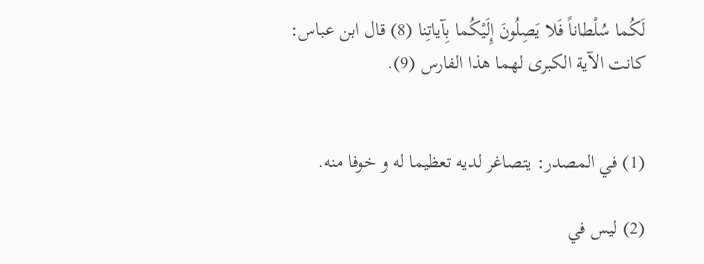لَكُما سُلْطاناً فَلا يَصِلُونَ إِلَيْكُما بِآياتِنا (8) قال ابن عباس: كانت الآية الكبرى لهما هذا الفارس (9).


(1) في المصدر: يتصاغر لديه تعظيما له و خوفا منه.

(2) ليس في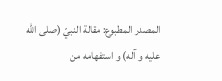المصدر المطبوع: مقالة النبيّ (صلى اللّه عليه و آله) و استفهامه من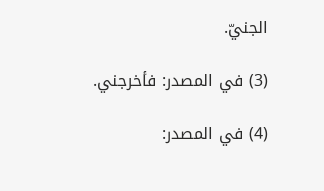الجنيّ.

(3) في المصدر: فأخرجني.

(4) في المصدر: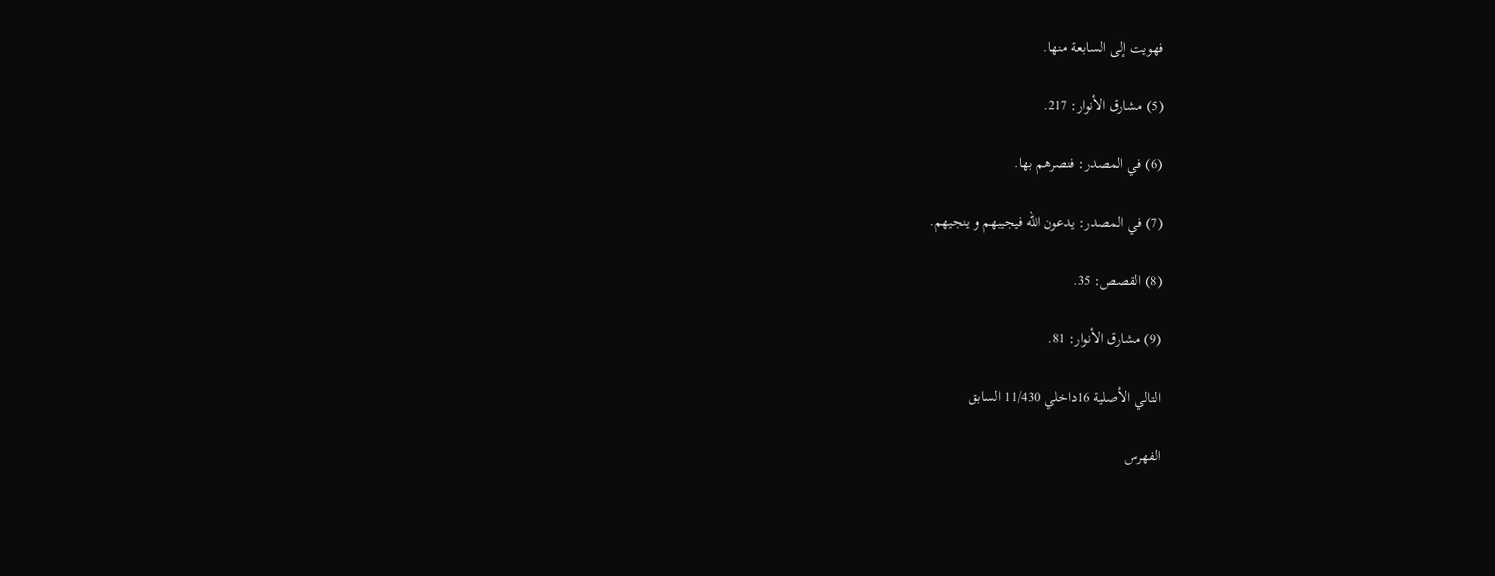فهويت إلى السابعة منها.

(5) مشارق الأنوار: 217.

(6) في المصدر: فنصرهم بها.

(7) في المصدر: يدعون اللّه فيجيبهم و ينجيهم.

(8) القصص: 35.

(9) مشارق الأنوار: 81.

التالي الأصلية 16داخلي 11/430 السابق

الفهرس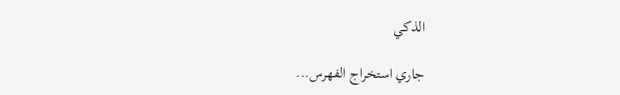الذكي

جاري استخراج الفهرس...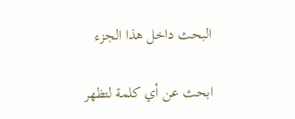البحث داخل هذا الجزء

ابحث عن أي كلمة لتظهر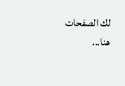لك الصفحات هنا...